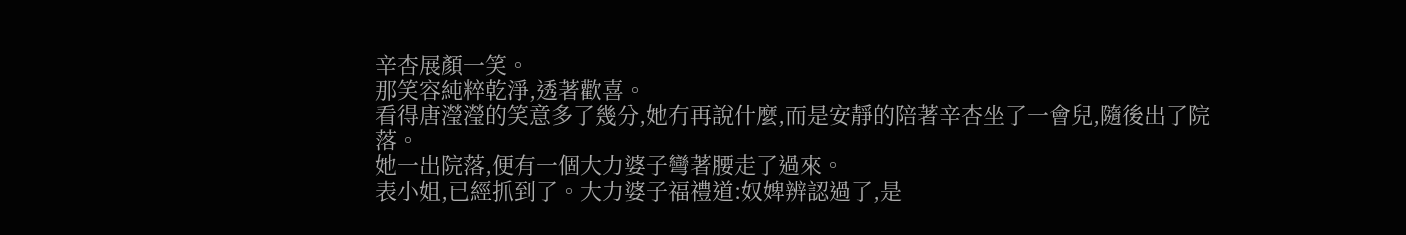辛杏展顏一笑。
那笑容純粹乾淨,透著歡喜。
看得唐瀅瀅的笑意多了幾分,她冇再說什麼,而是安靜的陪著辛杏坐了一會兒,隨後出了院落。
她一出院落,便有一個大力婆子彎著腰走了過來。
表小姐,已經抓到了。大力婆子福禮道:奴婢辨認過了,是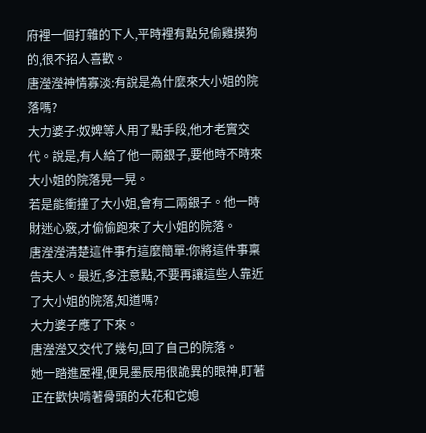府裡一個打雜的下人,平時裡有點兒偷雞摸狗的,很不招人喜歡。
唐瀅瀅神情寡淡:有說是為什麼來大小姐的院落嗎?
大力婆子:奴婢等人用了點手段,他才老實交代。說是,有人給了他一兩銀子,要他時不時來大小姐的院落晃一晃。
若是能衝撞了大小姐,會有二兩銀子。他一時財迷心竅,才偷偷跑來了大小姐的院落。
唐瀅瀅清楚這件事冇這麼簡單:你將這件事稟告夫人。最近,多注意點,不要再讓這些人靠近了大小姐的院落,知道嗎?
大力婆子應了下來。
唐瀅瀅又交代了幾句,回了自己的院落。
她一踏進屋裡,便見墨辰用很詭異的眼神,盯著正在歡快啃著骨頭的大花和它媳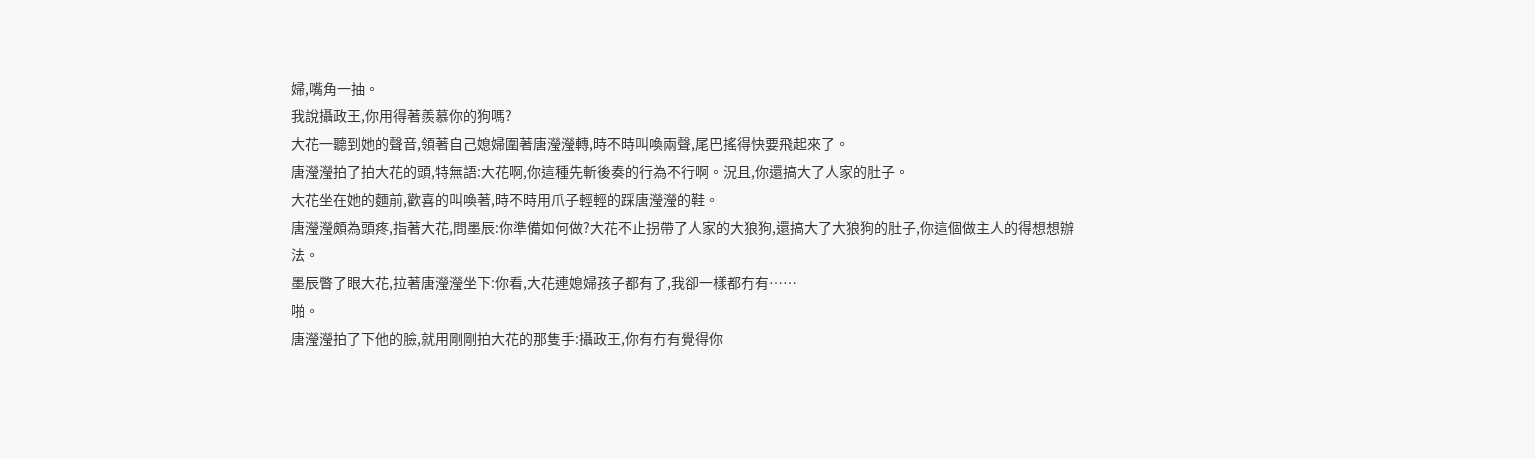婦,嘴角一抽。
我說攝政王,你用得著羨慕你的狗嗎?
大花一聽到她的聲音,領著自己媳婦圍著唐瀅瀅轉,時不時叫喚兩聲,尾巴搖得快要飛起來了。
唐瀅瀅拍了拍大花的頭,特無語:大花啊,你這種先斬後奏的行為不行啊。況且,你還搞大了人家的肚子。
大花坐在她的麵前,歡喜的叫喚著,時不時用爪子輕輕的踩唐瀅瀅的鞋。
唐瀅瀅頗為頭疼,指著大花,問墨辰:你準備如何做?大花不止拐帶了人家的大狼狗,還搞大了大狼狗的肚子,你這個做主人的得想想辦法。
墨辰瞥了眼大花,拉著唐瀅瀅坐下:你看,大花連媳婦孩子都有了,我卻一樣都冇有……
啪。
唐瀅瀅拍了下他的臉,就用剛剛拍大花的那隻手:攝政王,你有冇有覺得你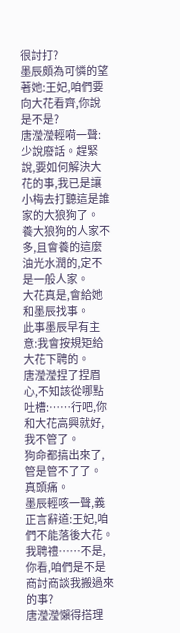很討打?
墨辰頗為可憐的望著她:王妃,咱們要向大花看齊,你說是不是?
唐瀅瀅輕嗬一聲:少說廢話。趕緊說,要如何解決大花的事,我已是讓小梅去打聽這是誰家的大狼狗了。
養大狼狗的人家不多,且會養的這麼油光水潤的,定不是一般人家。
大花真是,會給她和墨辰找事。
此事墨辰早有主意:我會按規矩給大花下聘的。
唐瀅瀅捏了捏眉心,不知該從哪點吐槽:……行吧,你和大花高興就好,我不管了。
狗命都搞出來了,管是管不了了。
真頭痛。
墨辰輕咳一聲,義正言辭道:王妃,咱們不能落後大花。我聘禮……不是,你看,咱們是不是商討商談我搬過來的事?
唐瀅瀅懶得搭理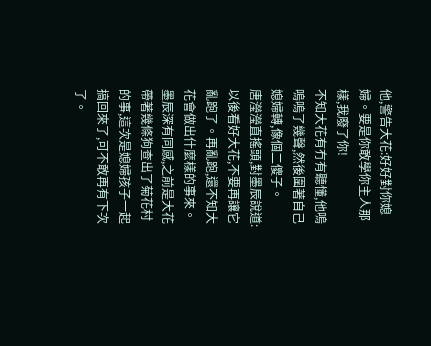他,警告大花:好好對你媳婦。要是你敢學你主人那樣,我廢了你!
不知大花有冇有聽懂,他嗚嗚嗚了幾聲,然後圍著自己媳婦轉,像個二傻子。
唐瀅瀅直搖頭,對墨辰說道:以後看好大花,不要再讓它亂跑了。再亂跑,還不知大花會做出什麼樣的事來。
墨辰深有同感,之前是大花帶著幾條狗查出了菊花村的事,這次是媳婦孩子一起搞回來了,可不敢再有下次了。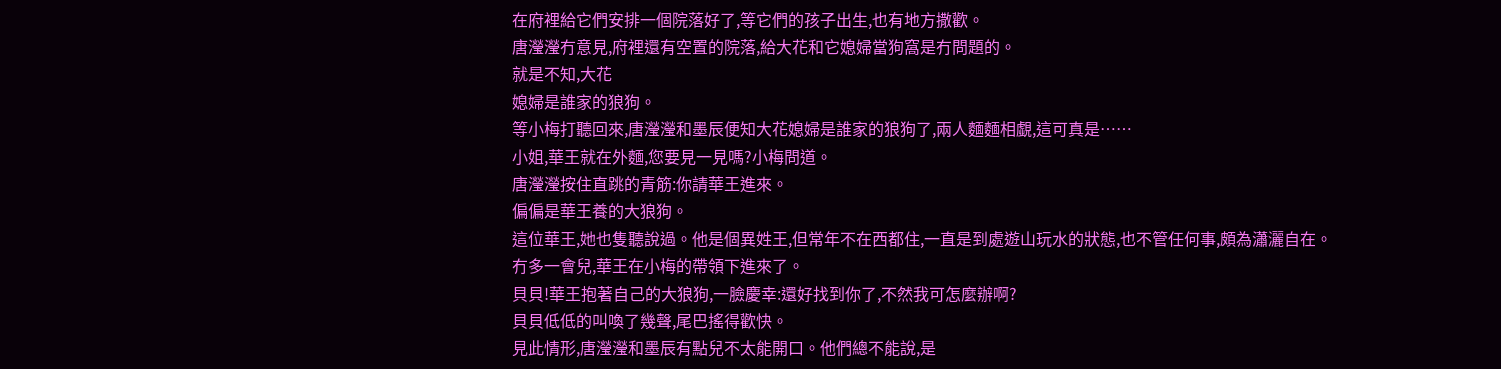在府裡給它們安排一個院落好了,等它們的孩子出生,也有地方撒歡。
唐瀅瀅冇意見,府裡還有空置的院落,給大花和它媳婦當狗窩是冇問題的。
就是不知,大花
媳婦是誰家的狼狗。
等小梅打聽回來,唐瀅瀅和墨辰便知大花媳婦是誰家的狼狗了,兩人麵麵相覷,這可真是……
小姐,華王就在外麵,您要見一見嗎?小梅問道。
唐瀅瀅按住直跳的青筋:你請華王進來。
偏偏是華王養的大狼狗。
這位華王,她也隻聽說過。他是個異姓王,但常年不在西都住,一直是到處遊山玩水的狀態,也不管任何事,頗為瀟灑自在。
冇多一會兒,華王在小梅的帶領下進來了。
貝貝!華王抱著自己的大狼狗,一臉慶幸:還好找到你了,不然我可怎麼辦啊?
貝貝低低的叫喚了幾聲,尾巴搖得歡快。
見此情形,唐瀅瀅和墨辰有點兒不太能開口。他們總不能說,是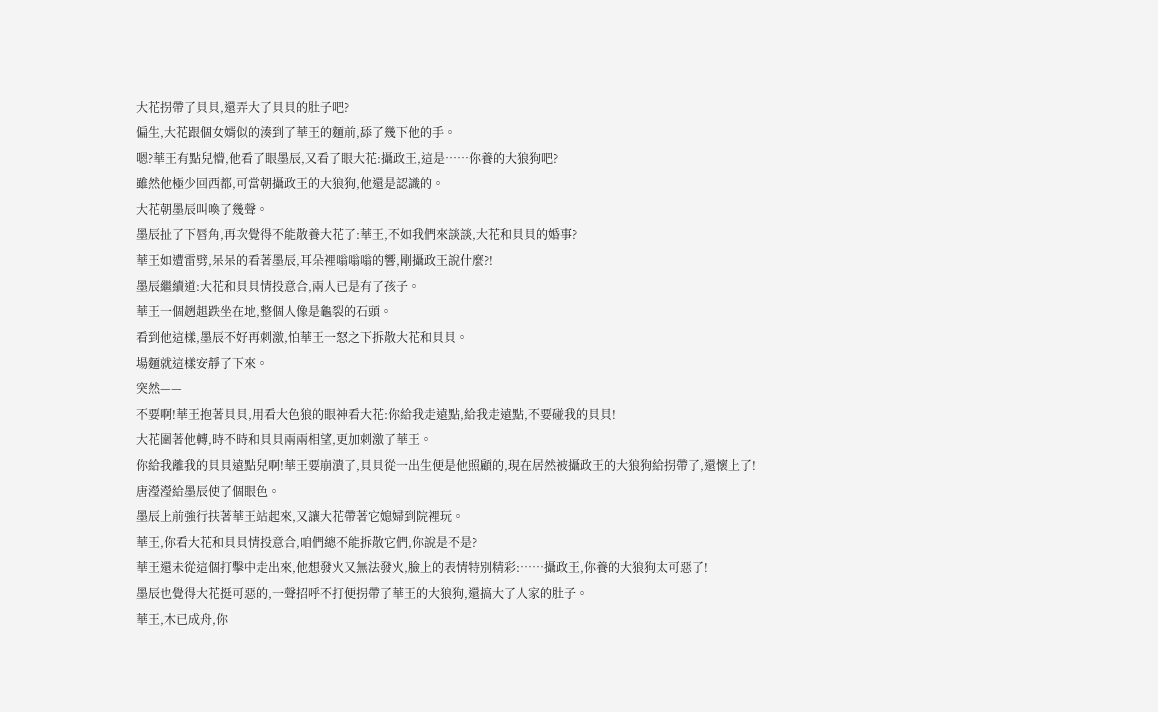大花拐帶了貝貝,還弄大了貝貝的肚子吧?
偏生,大花跟個女婿似的湊到了華王的麵前,舔了幾下他的手。
嗯?華王有點兒懵,他看了眼墨辰,又看了眼大花:攝政王,這是……你養的大狼狗吧?
雖然他極少回西都,可當朝攝政王的大狼狗,他還是認識的。
大花朝墨辰叫喚了幾聲。
墨辰扯了下唇角,再次覺得不能散養大花了:華王,不如我們來談談,大花和貝貝的婚事?
華王如遭雷劈,呆呆的看著墨辰,耳朵裡嗡嗡嗡的響,剛攝政王說什麼?!
墨辰繼續道:大花和貝貝情投意合,兩人已是有了孩子。
華王一個趔趄跌坐在地,整個人像是龜裂的石頭。
看到他這樣,墨辰不好再刺激,怕華王一怒之下拆散大花和貝貝。
場麵就這樣安靜了下來。
突然——
不要啊!華王抱著貝貝,用看大色狼的眼神看大花:你給我走遠點,給我走遠點,不要碰我的貝貝!
大花圍著他轉,時不時和貝貝兩兩相望,更加刺激了華王。
你給我離我的貝貝遠點兒啊!華王要崩潰了,貝貝從一出生便是他照顧的,現在居然被攝政王的大狼狗給拐帶了,還懷上了!
唐瀅瀅給墨辰使了個眼色。
墨辰上前強行扶著華王站起來,又讓大花帶著它媳婦到院裡玩。
華王,你看大花和貝貝情投意合,咱們總不能拆散它們,你說是不是?
華王還未從這個打擊中走出來,他想發火又無法發火,臉上的表情特別精彩:……攝政王,你養的大狼狗太可惡了!
墨辰也覺得大花挺可惡的,一聲招呼不打便拐帶了華王的大狼狗,還搞大了人家的肚子。
華王,木已成舟,你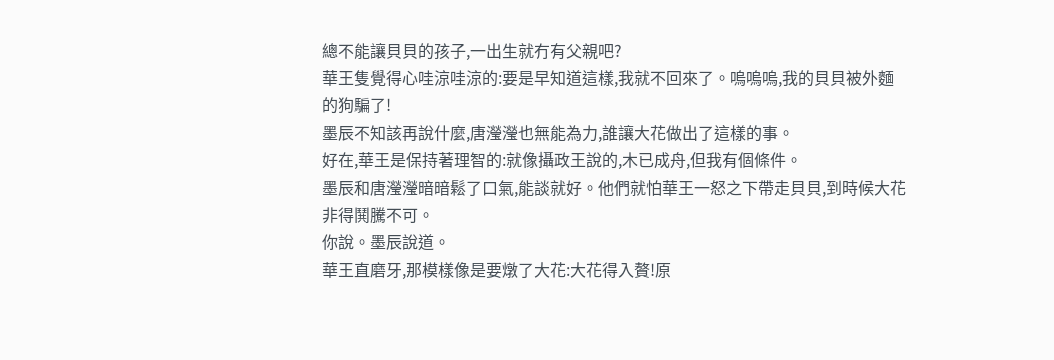總不能讓貝貝的孩子,一出生就冇有父親吧?
華王隻覺得心哇涼哇涼的:要是早知道這樣,我就不回來了。嗚嗚嗚,我的貝貝被外麵的狗騙了!
墨辰不知該再說什麼,唐瀅瀅也無能為力,誰讓大花做出了這樣的事。
好在,華王是保持著理智的:就像攝政王說的,木已成舟,但我有個條件。
墨辰和唐瀅瀅暗暗鬆了口氣,能談就好。他們就怕華王一怒之下帶走貝貝,到時候大花非得鬨騰不可。
你說。墨辰說道。
華王直磨牙,那模樣像是要燉了大花:大花得入贅!原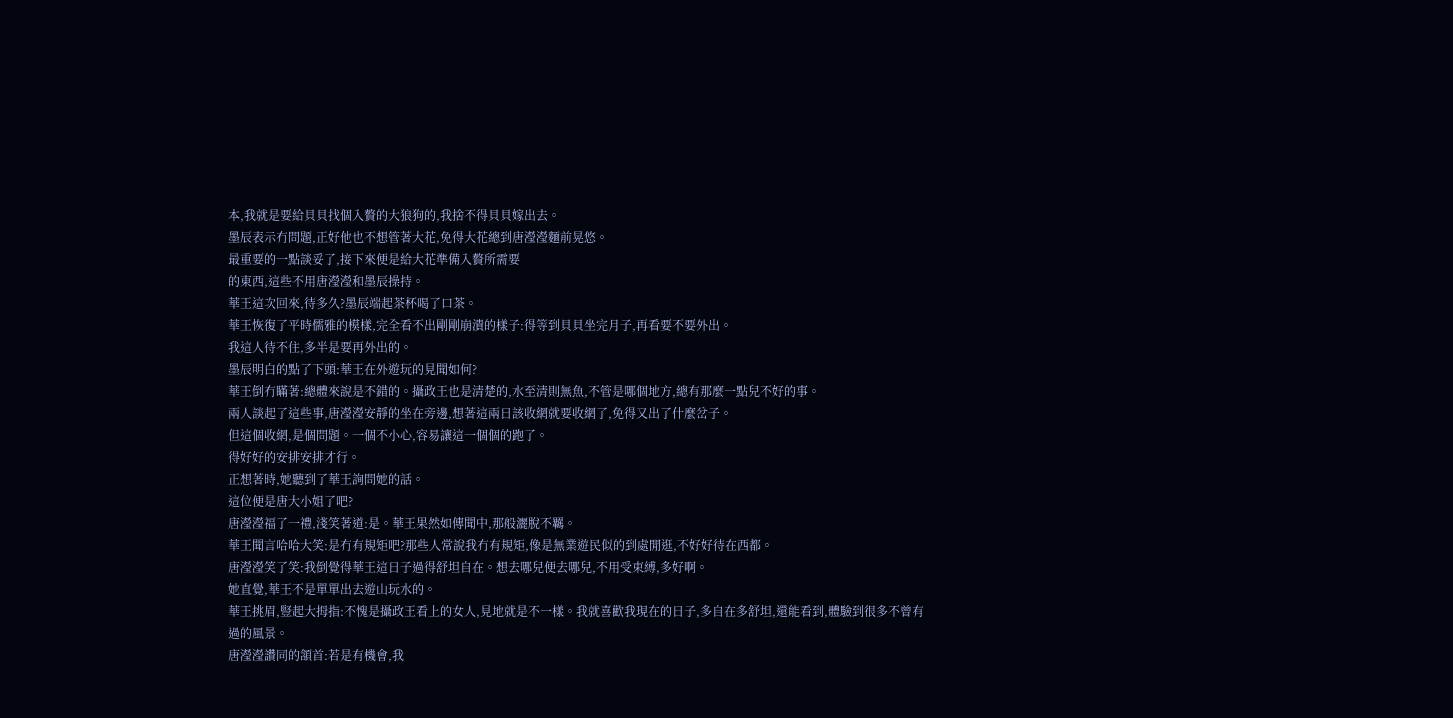本,我就是要給貝貝找個入贅的大狼狗的,我捨不得貝貝嫁出去。
墨辰表示冇問題,正好他也不想管著大花,免得大花總到唐瀅瀅麵前晃悠。
最重要的一點談妥了,接下來便是給大花準備入贅所需要
的東西,這些不用唐瀅瀅和墨辰操持。
華王這次回來,待多久?墨辰端起茶杯喝了口茶。
華王恢復了平時儒雅的模樣,完全看不出剛剛崩潰的樣子:得等到貝貝坐完月子,再看要不要外出。
我這人待不住,多半是要再外出的。
墨辰明白的點了下頭:華王在外遊玩的見聞如何?
華王倒冇瞞著:總體來說是不錯的。攝政王也是清楚的,水至清則無魚,不管是哪個地方,總有那麼一點兒不好的事。
兩人談起了這些事,唐瀅瀅安靜的坐在旁邊,想著這兩日該收網就要收網了,免得又出了什麼岔子。
但這個收網,是個問題。一個不小心,容易讓這一個個的跑了。
得好好的安排安排才行。
正想著時,她聽到了華王詢問她的話。
這位便是唐大小姐了吧?
唐瀅瀅福了一禮,淺笑著道:是。華王果然如傳聞中,那般灑脫不羈。
華王聞言哈哈大笑:是冇有規矩吧?那些人常說我冇有規矩,像是無業遊民似的到處閒逛,不好好待在西都。
唐瀅瀅笑了笑:我倒覺得華王這日子過得舒坦自在。想去哪兒便去哪兒,不用受束縛,多好啊。
她直覺,華王不是單單出去遊山玩水的。
華王挑眉,豎起大拇指:不愧是攝政王看上的女人,見地就是不一樣。我就喜歡我現在的日子,多自在多舒坦,還能看到,體驗到很多不曾有過的風景。
唐瀅瀅讚同的頷首:若是有機會,我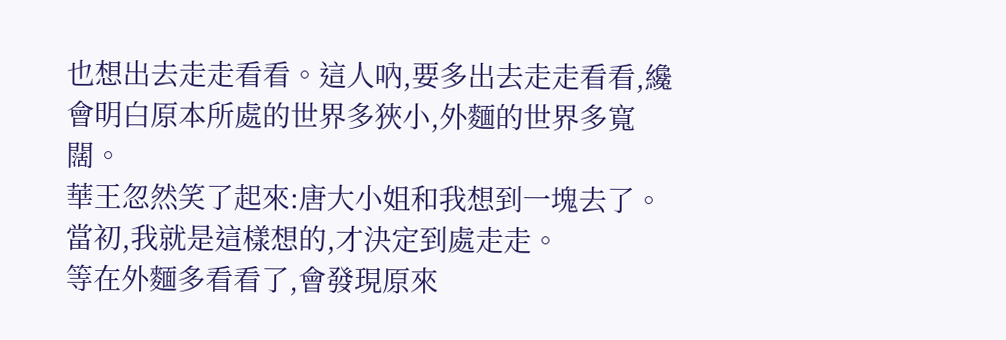也想出去走走看看。這人吶,要多出去走走看看,纔會明白原本所處的世界多狹小,外麵的世界多寬闊。
華王忽然笑了起來:唐大小姐和我想到一塊去了。當初,我就是這樣想的,才決定到處走走。
等在外麵多看看了,會發現原來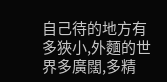自己待的地方有多狹小,外麵的世界多廣闊,多精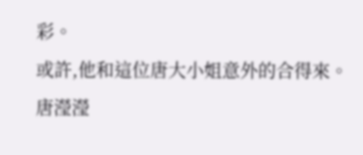彩。
或許,他和這位唐大小姐意外的合得來。
唐瀅瀅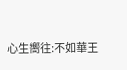心生嚮往:不如華王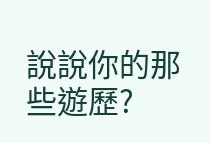說說你的那些遊歷?